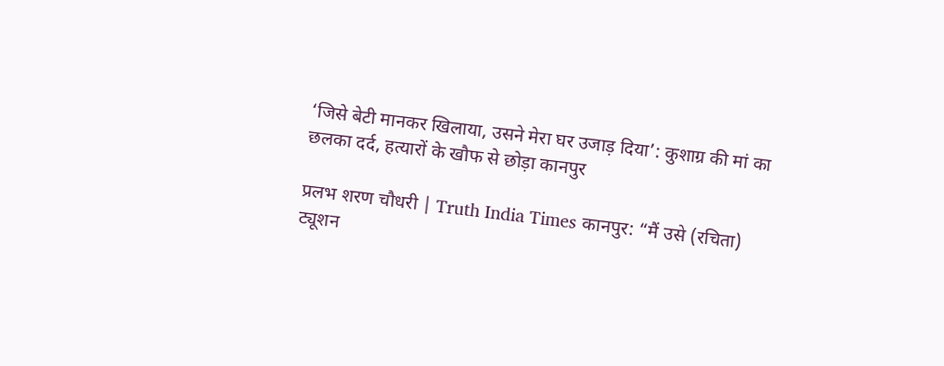‘जिसे बेटी मानकर खिलाया, उसने मेरा घर उजाड़ दिया’: कुशाग्र की मां का छलका दर्द, हत्यारों के खौफ से छोड़ा कानपुर

प्रलभ शरण चौधरी | Truth India Times कानपुर: “मैं उसे (रचिता) ट्यूशन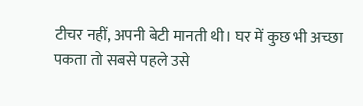टीचर नहीं, अपनी बेटी मानती थी। घर में कुछ भी अच्छा पकता तो सबसे पहले उसे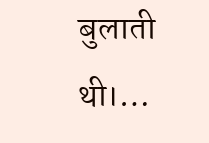बुलाती थी।…